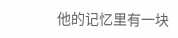他的记忆里有一块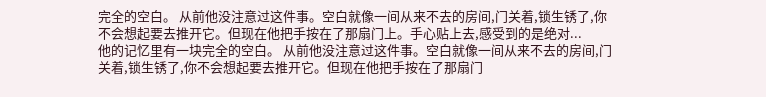完全的空白。 从前他没注意过这件事。空白就像一间从来不去的房间,门关着,锁生锈了,你不会想起要去推开它。但现在他把手按在了那扇门上。手心贴上去,感受到的是绝对...
他的记忆里有一块完全的空白。 从前他没注意过这件事。空白就像一间从来不去的房间,门关着,锁生锈了,你不会想起要去推开它。但现在他把手按在了那扇门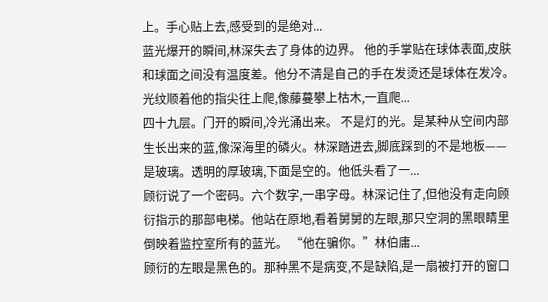上。手心贴上去,感受到的是绝对...
蓝光爆开的瞬间,林深失去了身体的边界。 他的手掌贴在球体表面,皮肤和球面之间没有温度差。他分不清是自己的手在发烫还是球体在发冷。光纹顺着他的指尖往上爬,像藤蔓攀上枯木,一直爬...
四十九层。门开的瞬间,冷光涌出来。 不是灯的光。是某种从空间内部生长出来的蓝,像深海里的磷火。林深踏进去,脚底踩到的不是地板——是玻璃。透明的厚玻璃,下面是空的。他低头看了一...
顾衍说了一个密码。六个数字,一串字母。林深记住了,但他没有走向顾衍指示的那部电梯。他站在原地,看着舅舅的左眼,那只空洞的黑眼睛里倒映着监控室所有的蓝光。 “他在骗你。”林伯庸...
顾衍的左眼是黑色的。那种黑不是病变,不是缺陷,是一扇被打开的窗口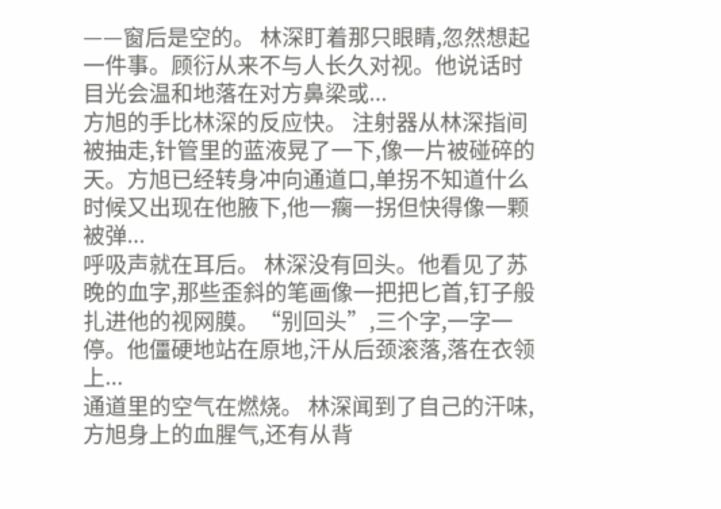——窗后是空的。 林深盯着那只眼睛,忽然想起一件事。顾衍从来不与人长久对视。他说话时目光会温和地落在对方鼻梁或...
方旭的手比林深的反应快。 注射器从林深指间被抽走,针管里的蓝液晃了一下,像一片被碰碎的天。方旭已经转身冲向通道口,单拐不知道什么时候又出现在他腋下,他一瘸一拐但快得像一颗被弹...
呼吸声就在耳后。 林深没有回头。他看见了苏晚的血字,那些歪斜的笔画像一把把匕首,钉子般扎进他的视网膜。“别回头”,三个字,一字一停。他僵硬地站在原地,汗从后颈滚落,落在衣领上...
通道里的空气在燃烧。 林深闻到了自己的汗味,方旭身上的血腥气,还有从背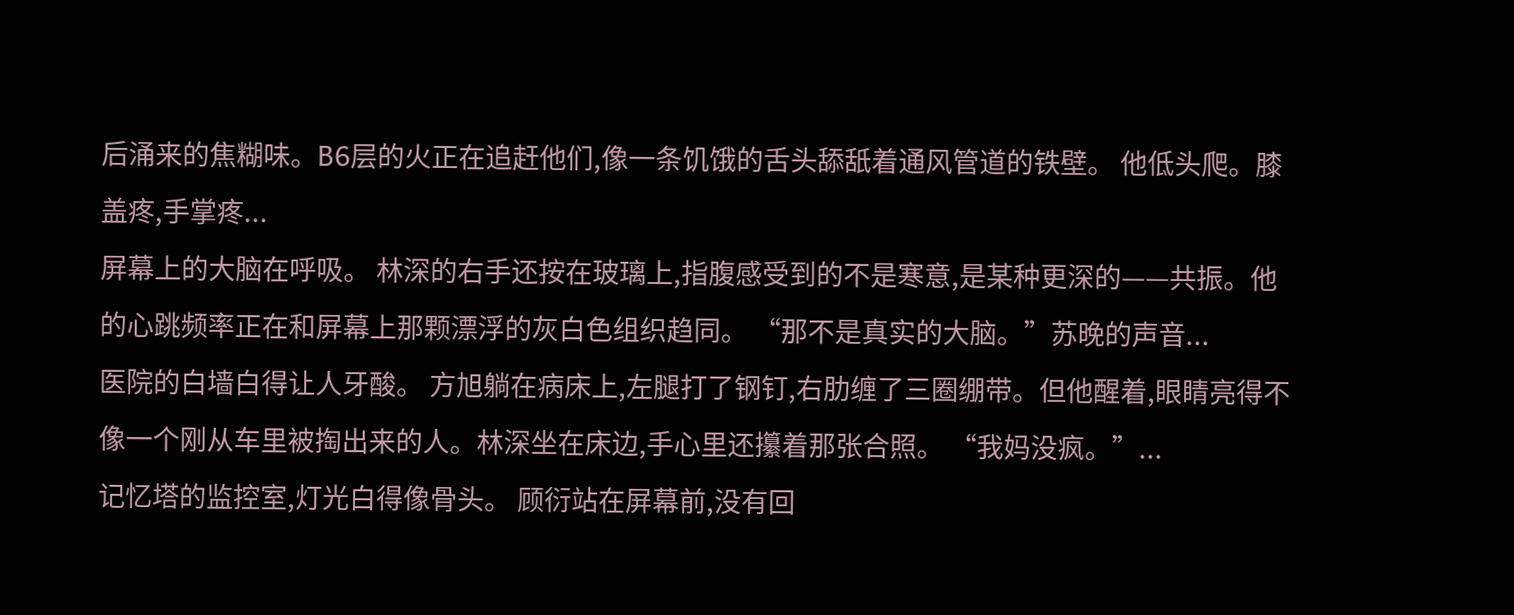后涌来的焦糊味。B6层的火正在追赶他们,像一条饥饿的舌头舔舐着通风管道的铁壁。 他低头爬。膝盖疼,手掌疼...
屏幕上的大脑在呼吸。 林深的右手还按在玻璃上,指腹感受到的不是寒意,是某种更深的——共振。他的心跳频率正在和屏幕上那颗漂浮的灰白色组织趋同。 “那不是真实的大脑。”苏晚的声音...
医院的白墙白得让人牙酸。 方旭躺在病床上,左腿打了钢钉,右肋缠了三圈绷带。但他醒着,眼睛亮得不像一个刚从车里被掏出来的人。林深坐在床边,手心里还攥着那张合照。 “我妈没疯。”...
记忆塔的监控室,灯光白得像骨头。 顾衍站在屏幕前,没有回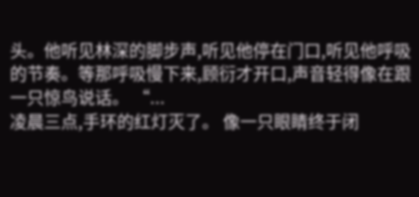头。他听见林深的脚步声,听见他停在门口,听见他呼吸的节奏。等那呼吸慢下来,顾衍才开口,声音轻得像在跟一只惊鸟说话。 “...
凌晨三点,手环的红灯灭了。 像一只眼睛终于闭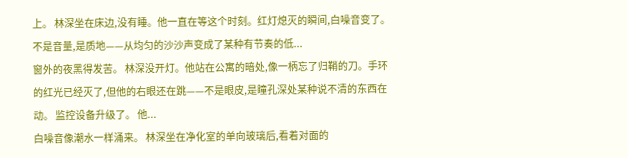上。 林深坐在床边,没有睡。他一直在等这个时刻。红灯熄灭的瞬间,白噪音变了。不是音量,是质地——从均匀的沙沙声变成了某种有节奏的低...
窗外的夜黑得发苦。 林深没开灯。他站在公寓的暗处,像一柄忘了归鞘的刀。手环的红光已经灭了,但他的右眼还在跳——不是眼皮,是瞳孔深处某种说不清的东西在动。 监控设备升级了。 他...
白噪音像潮水一样涌来。 林深坐在净化室的单向玻璃后,看着对面的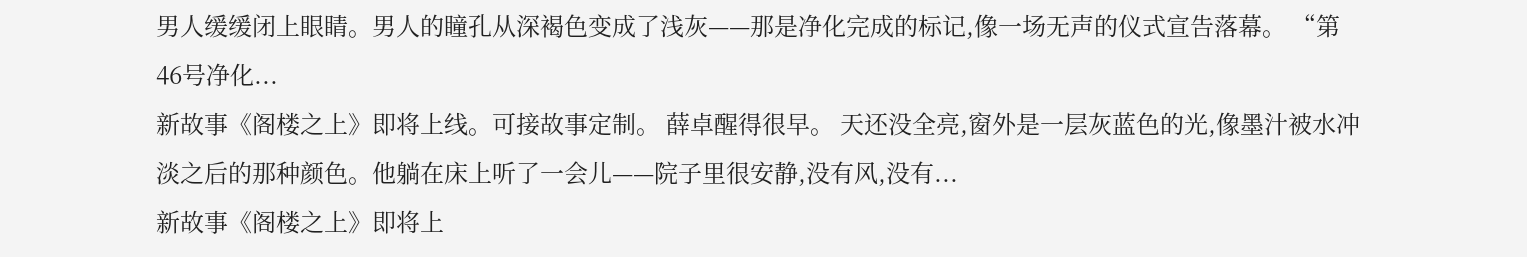男人缓缓闭上眼睛。男人的瞳孔从深褐色变成了浅灰——那是净化完成的标记,像一场无声的仪式宣告落幕。 “第46号净化...
新故事《阁楼之上》即将上线。可接故事定制。 薛卓醒得很早。 天还没全亮,窗外是一层灰蓝色的光,像墨汁被水冲淡之后的那种颜色。他躺在床上听了一会儿——院子里很安静,没有风,没有...
新故事《阁楼之上》即将上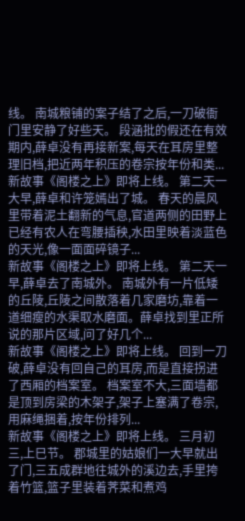线。 南城粮铺的案子结了之后,一刀破衙门里安静了好些天。 段涵批的假还在有效期内,薛卓没有再接新案,每天在耳房里整理旧档,把近两年积压的卷宗按年份和类...
新故事《阁楼之上》即将上线。 第二天一大早,薛卓和许笼嫣出了城。 春天的晨风里带着泥土翻新的气息,官道两侧的田野上已经有农人在弯腰插秧,水田里映着淡蓝色的天光,像一面面碎镜子...
新故事《阁楼之上》即将上线。 第二天一早,薛卓去了南城外。 南城外有一片低矮的丘陵,丘陵之间散落着几家磨坊,靠着一道细瘦的水渠取水磨面。薛卓找到里正所说的那片区域,问了好几个...
新故事《阁楼之上》即将上线。 回到一刀破,薛卓没有回自己的耳房,而是直接拐进了西厢的档案室。 档案室不大,三面墙都是顶到房梁的木架子,架子上塞满了卷宗,用麻绳捆着,按年份排列...
新故事《阁楼之上》即将上线。 三月初三,上巳节。 郡城里的姑娘们一大早就出了门,三五成群地往城外的溪边去,手里挎着竹篮,篮子里装着荠菜和煮鸡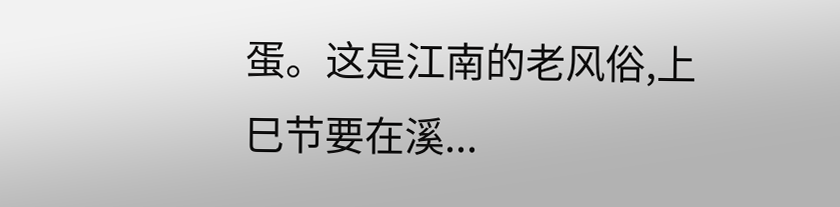蛋。这是江南的老风俗,上巳节要在溪...